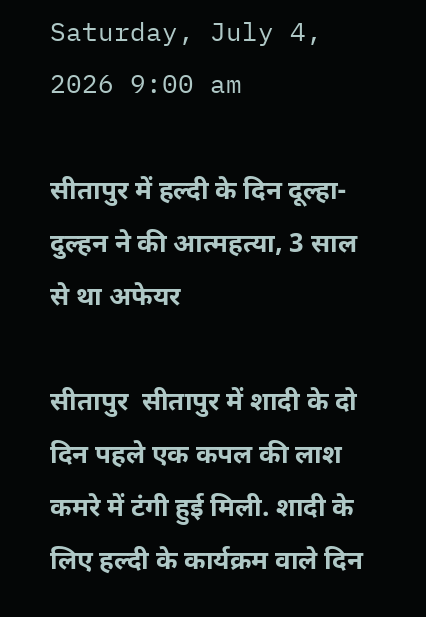Saturday, July 4, 2026 9:00 am

सीतापुर में हल्दी के दिन दूल्हा-दुल्हन ने की आत्महत्या, 3 साल से था अफेयर

सीतापुर  सीतापुर में शादी के दो दिन पहले एक कपल की लाश कमरे में टंगी हुई मिली. शादी के लिए हल्दी के कार्यक्रम वाले दिन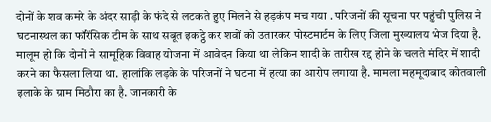दोनों के शव कमरे के अंदर साड़ी के फंदे से लटकते हुए मिलने से हड़कंप मच गया . परिजनों की सूचना पर पहुंची पुलिस ने घटनास्थल का फॉरेंसिक टीम के साथ सबूत इकट्ठे कर शवों को उतारकर पोस्टमार्टम के लिए जिला मुख्यालय भेज दिया है. मालूम हो कि दोनों ने सामूहिक विवाह योजना में आवेदन किया था लेकिन शादी के तारीख रद्द होने के चलते मंदिर में शादी करने का फैसला लिया था. हालांकि लड़के के परिजनों ने घटना में हत्या का आरोप लगाया है. मामला महमूदाबाद कोतवाली इलाके के ग्राम मिठौरा का है. जानकारी के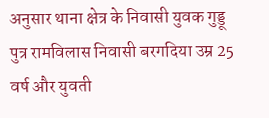अनुसार थाना क्षेत्र के निवासी युवक गुड्डू पुत्र रामविलास निवासी बरगदिया उम्र 25 वर्ष और युवती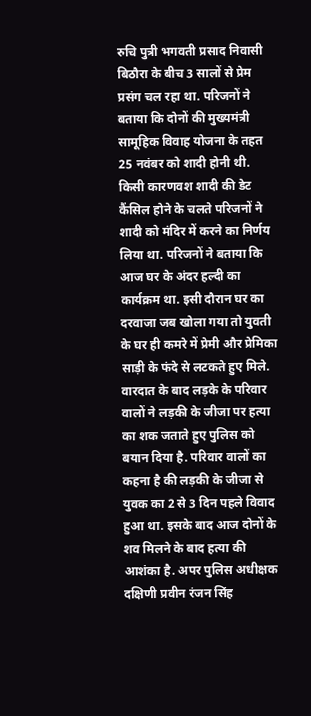रुचि पुत्री भगवती प्रसाद निवासी बिठौरा के बीच 3 सालों से प्रेम प्रसंग चल रहा था. परिजनों ने बताया कि दोनों की मुख्यमंत्री सामूहिक विवाह योजना के तहत 25 नवंबर को शादी होनी थी. किसी कारणवश शादी की डेट कैंसिल होने के चलते परिजनों ने शादी को मंदिर में करने का निर्णय लिया था. परिजनों ने बताया कि आज घर के अंदर हल्दी का कार्यक्रम था. इसी दौरान घर का दरवाजा जब खोला गया तो युवती के घर ही कमरे में प्रेमी और प्रेमिका साड़ी के फंदे से लटकते हुए मिले. वारदात के बाद लड़के के परिवार वालों ने लड़की के जीजा पर हत्या का शक जताते हुए पुलिस को बयान दिया है. परिवार वालों का कहना है की लड़की के जीजा से युवक का 2 से 3 दिन पहले विवाद हुआ था. इसके बाद आज दोनों के शव मिलने के बाद हत्या की आशंका है. अपर पुलिस अधीक्षक दक्षिणी प्रवीन रंजन सिंह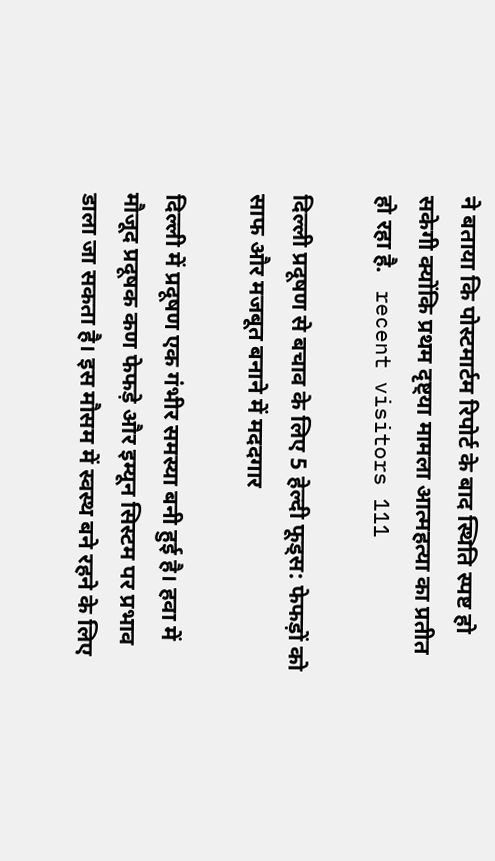ने बताया कि पोस्टमार्टम रिपोर्ट के बाद स्थिति स्पष्ट हो सकेगी क्योंकि प्रथम दृष्ट्या मामला आत्महत्या का प्रतीत हो रहा है.   recent visitors 111

दिल्ली प्रदूषण से बचाव के लिए 5 हेल्दी फूड्स: फेफड़ों को साफ और मजबूत बनाने में मददगार

दिल्ली में प्रदूषण एक गंभीर समस्या बनी हुई है। हवा में मौजूद प्रदूषक कण फेफड़े और इम्यून सिस्टम पर प्रभाव डाला जा सकता है। इस मौसम में स्वस्थ बने रहने के लिए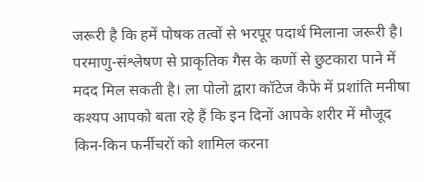जरूरी है कि हमें पोषक तत्वों से भरपूर पदार्थ मिलाना जरूरी है। परमाणु-संश्लेषण से प्राकृतिक गैस के कणों से छुटकारा पाने में मदद मिल सकती है। ला पोलो द्वारा कॉटेज कैफे में प्रशांति मनीषा कश्यप आपको बता रहे हैं कि इन दिनों आपके शरीर में मौजूद किन-किन फर्नीचरों को शामिल करना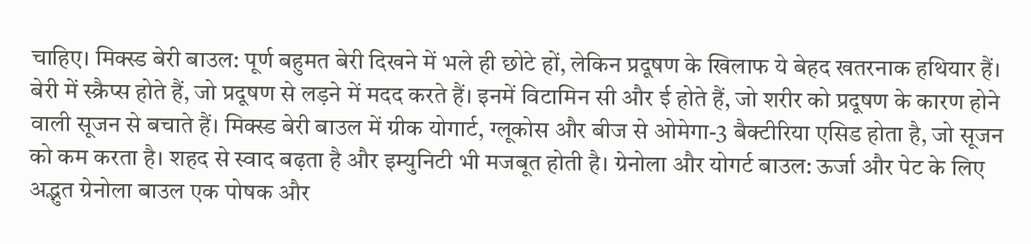चाहिए। मिक्स्ड बेरी बाउल: पूर्ण बहुमत बेरी दिखने में भले ही छोटे हों, लेकिन प्रदूषण के खिलाफ ये बेहद खतरनाक हथियार हैं। बेरी में स्क्रैप्स होते हैं, जो प्रदूषण से लड़ने में मदद करते हैं। इनमें विटामिन सी और ई होते हैं, जो शरीर को प्रदूषण के कारण होने वाली सूजन से बचाते हैं। मिक्स्ड बेरी बाउल में ग्रीक योगार्ट, ग्लूकोस और बीज से ओमेगा-3 बैक्टीरिया एसिड होता है, जो सूजन को कम करता है। शहद से स्वाद बढ़ता है और इम्युनिटी भी मजबूत होती है। ग्रेनोला और योगर्ट बाउल: ऊर्जा और पेट के लिए अद्भुत ग्रेनोला बाउल एक पोषक और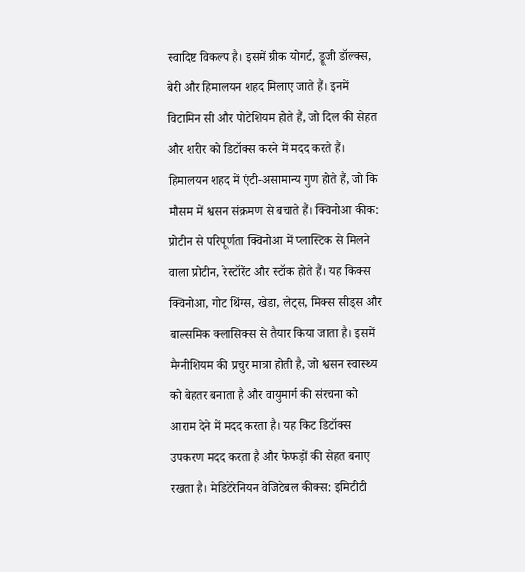स्वादिष्ट विकल्प है। इसमें ग्रीक योगर्ट, ड्रूजी डॉल्क्स, बेरी और हिमालयन शहद मिलाए जाते हैं। इनमें विटामिन सी और पोटेशियम होते हैं, जो दिल की सेहत और शरीर को डिटॉक्स करने में मदद करते हैं। हिमालयन शहद में एंटी-असामान्य गुण होते हैं, जो कि मौसम में श्वसन संक्रमण से बचाते हैं। क्विनोआ कीक: प्रोटीन से परिपूर्णता क्विनोआ में प्लास्टिक से मिलने वाला प्रोटीन, रेस्टॉरेंट और स्टॉक होते हैं। यह किक्स क्विनोआ, गोट थिंग्स, खेडा, लेट्स, मिक्स सीड्स और बाल्समिक क्लासिक्स से तैयार किया जाता है। इसमें मैग्नीशियम की प्रचुर मात्रा होती है, जो श्वसन स्वास्थ्य को बेहतर बनाता है और वायुमार्ग की संरचना को आराम देने में मदद करता है। यह किट डिटॉक्स उपकरण मदद करता है और फेफड़ों की सेहत बनाए रखता है। मेडिटेरेनियन वेजिटेबल कीक्स: इमिटीटी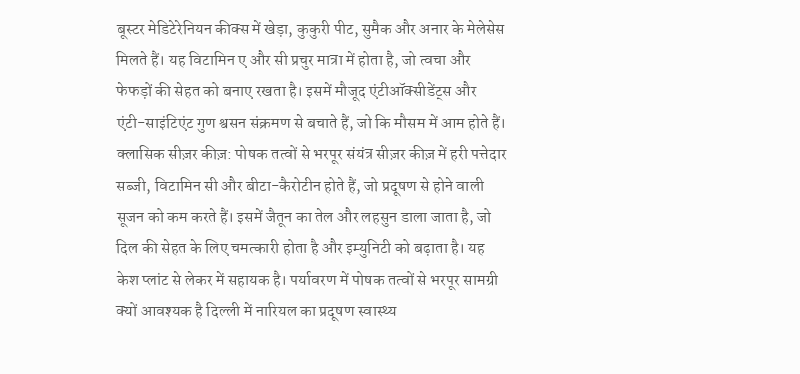बूस्टर मेडिटेरेनियन कीक्स में खेड़ा, कुकुरी पीट, सुमैक और अनार के मेलेसेस मिलते हैं। यह विटामिन ए और सी प्रचुर मात्रा में होता है, जो त्वचा और फेफड़ों की सेहत को बनाए रखता है। इसमें मौजूद एंटीऑक्सीडेंट्स और एंटी-साइंटिएंट गुण श्वसन संक्रमण से बचाते हैं, जो कि मौसम में आम होते हैं। क्लासिक सीज़र कीज़: पोषक तत्वों से भरपूर संयंत्र सीज़र कीज़ में हरी पत्तेदार सब्जी, विटामिन सी और बीटा-कैरोटीन होते हैं, जो प्रदूषण से होने वाली सूजन को कम करते हैं। इसमें जैतून का तेल और लहसुन डाला जाता है, जो दिल की सेहत के लिए चमत्कारी होता है और इम्युनिटी को बढ़ाता है। यह केश प्लांट से लेकर में सहायक है। पर्यावरण में पोषक तत्वों से भरपूर सामग्री क्यों आवश्यक है दिल्ली में नारियल का प्रदूषण स्वास्थ्य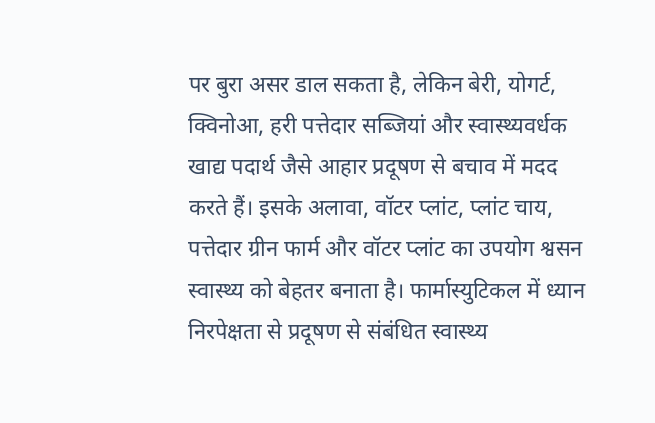पर बुरा असर डाल सकता है, लेकिन बेरी, योगर्ट, क्विनोआ, हरी पत्तेदार सब्जियां और स्वास्थ्यवर्धक खाद्य पदार्थ जैसे आहार प्रदूषण से बचाव में मदद करते हैं। इसके अलावा, वॉटर प्लांट, प्लांट चाय, पत्तेदार ग्रीन फार्म और वॉटर प्लांट का उपयोग श्वसन स्वास्थ्य को बेहतर बनाता है। फार्मास्युटिकल में ध्यान निरपेक्षता से प्रदूषण से संबंधित स्वास्थ्य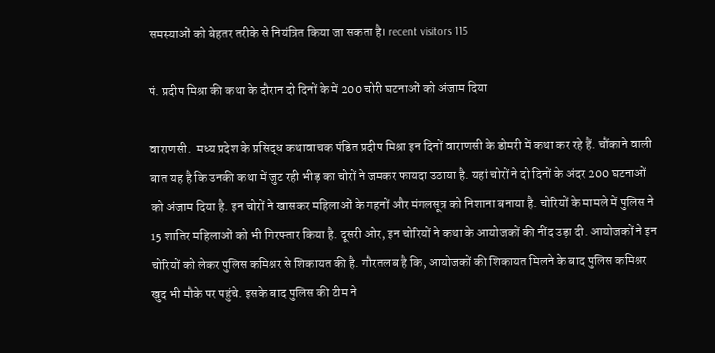समस्याओं को बेहतर तरीके से नियंत्रित किया जा सकता है। recent visitors 115

पं. प्रदीप मिश्रा की कथा के दौरान दो दिनों के में 200 चोरी घटनाओं को अंजाम दिया

वाराणसी.  मध्य प्रदेश के प्रसिद्ध कथावाचक पंडित प्रदीप मिश्रा इन दिनों वाराणसी के डोमरी में कथा कर रहे हैं. चौंकाने वाली बात यह है कि उनकी कथा में जुट रही भीड़ का चोरों ने जमकर फायदा उठाया है. यहां चोरों ने दो दिनों के अंदर 200 घटनाओं को अंजाम दिया है. इन चोरों ने खासकर महिलाओं के गहनों और मंगलसूत्र को निशाना बनाया है. चोरियों के मामले में पुलिस ने 15 शातिर महिलाओं को भी गिरफ्तार किया है. दूसरी ओर, इन चोरियों ने कथा के आयोजकों की नींद उड़ा दी. आयोजकों ने इन चोरियों को लेकर पुलिस कमिश्नर से शिकायत की है. गौरतलब है कि, आयोजकों की शिकायत मिलने के बाद पुलिस कमिश्नर खुद भी मौके पर पहुंचे. इसके बाद पुलिस की टीम ने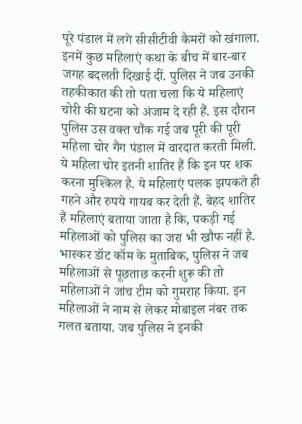पूरे पंडाल में लगे सीसीटीवी कैमरों को खंगाला. इनमें कुछ महिलाएं कथा के बीच में बार-बार जगह बदलती दिखाई दीं. पुलिस ने जब उनकी तहकीकात की तो पता चला कि ये महिलाएं चोरी की घटना को अंजाम दे रही हैं. इस दौरान पुलिस उस वक्त चौंक गई जब पूरी की पूरी महिला चोर गैंग पंडाल में वारदात करती मिली. ये महिला चोर इतनी शातिर हैं कि इन पर शक करना मुश्किल है. ये महिलाएं पलक झपकते ही गहने और रुपये गायब कर देती हैं. बेहद शातिर हैं महिलाएं बताया जाता है कि, पकड़ी गई महिलाओं को पुलिस का जरा भी खौफ नहीं है. भास्कर डॉट कॉम के मुताबिक, पुलिस ने जब महिलाओं से पूछताछ करनी शुरू की तो महिलाओं ने जांच टीम को गुमराह किया. इन महिलाओं ने नाम से लेकर मोबाइल नंबर तक गलत बताया. जब पुलिस ने इनकी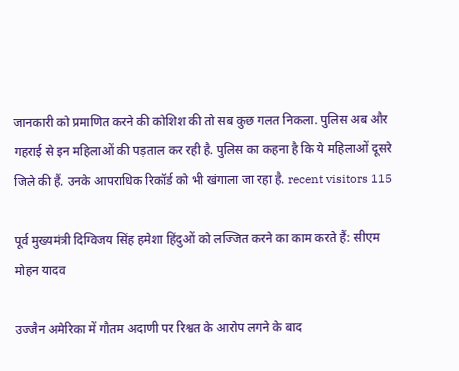जानकारी को प्रमाणित करने की कोशिश की तो सब कुछ गलत निकला. पुलिस अब और गहराई से इन महिलाओं की पड़ताल कर रही है. पुलिस का कहना है कि ये महिलाओं दूसरे जिले की हैं. उनके आपराधिक रिकॉर्ड को भी खंगाला जा रहा है. recent visitors 115

पूर्व मुख्यमंत्री दिग्विजय सिंह हमेशा हिंदुओं को लज्जित करने का काम करते हैं: सीएम मोहन यादव

उज्जैन अमेरिका में गौतम अदाणी पर रिश्वत के आरोप लगने के बाद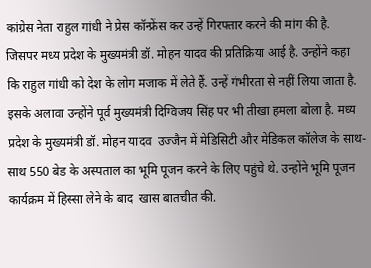कांग्रेस नेता राहुल गांधी ने प्रेस कॉन्फ्रेंस कर उन्हें गिरफ्तार करने की मांग की है. जिसपर मध्य प्रदेश के मुख्यमंत्री डॉ. मोहन यादव की प्रतिक्रिया आई है. उन्होंने कहा कि राहुल गांधी को देश के लोग मजाक में लेते हैं. उन्हें गंभीरता से नहीं लिया जाता है. इसके अलावा उन्होंने पूर्व मुख्यमंत्री दिग्विजय सिंह पर भी तीखा हमला बोला है. मध्य प्रदेश के मुख्यमंत्री डॉ. मोहन यादव  उज्जैन में मेडिसिटी और मेडिकल कॉलेज के साथ-साथ 550 बेड के अस्पताल का भूमि पूजन करने के लिए पहुंचे थे. उन्होंने भूमि पूजन कार्यक्रम में हिस्सा लेने के बाद  खास बातचीत की.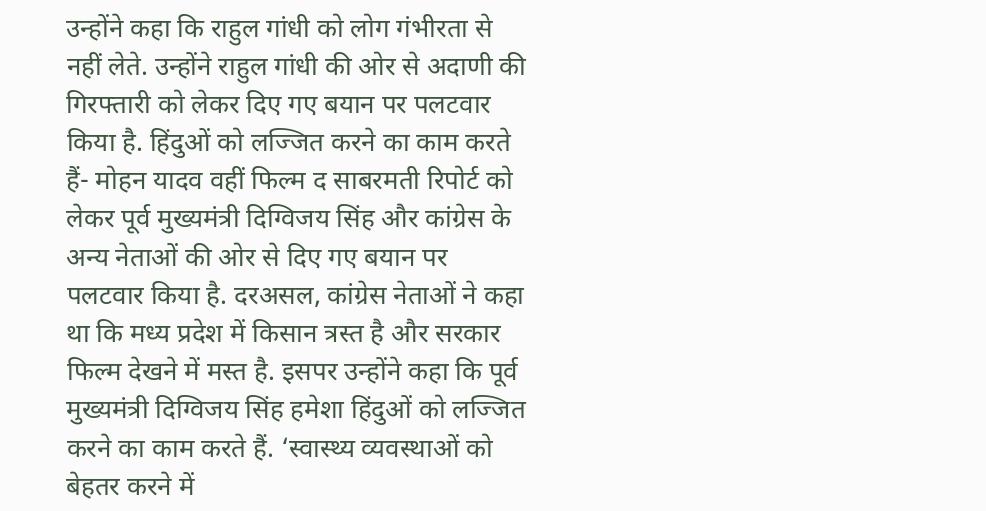उन्होंने कहा कि राहुल गांधी को लोग गंभीरता से नहीं लेते. उन्होंने राहुल गांधी की ओर से अदाणी की गिरफ्तारी को लेकर दिए गए बयान पर पलटवार किया है. हिंदुओं को लज्जित करने का काम करते हैं- मोहन यादव वहीं फिल्म द साबरमती रिपोर्ट को लेकर पूर्व मुख्यमंत्री दिग्विजय सिंह और कांग्रेस के अन्य नेताओं की ओर से दिए गए बयान पर पलटवार किया है. दरअसल, कांग्रेस नेताओं ने कहा था कि मध्य प्रदेश में किसान त्रस्त है और सरकार फिल्म देखने में मस्त है. इसपर उन्होंने कहा कि पूर्व मुख्यमंत्री दिग्विजय सिंह हमेशा हिंदुओं को लज्जित करने का काम करते हैं. ‘स्वास्थ्य व्यवस्थाओं को बेहतर करने में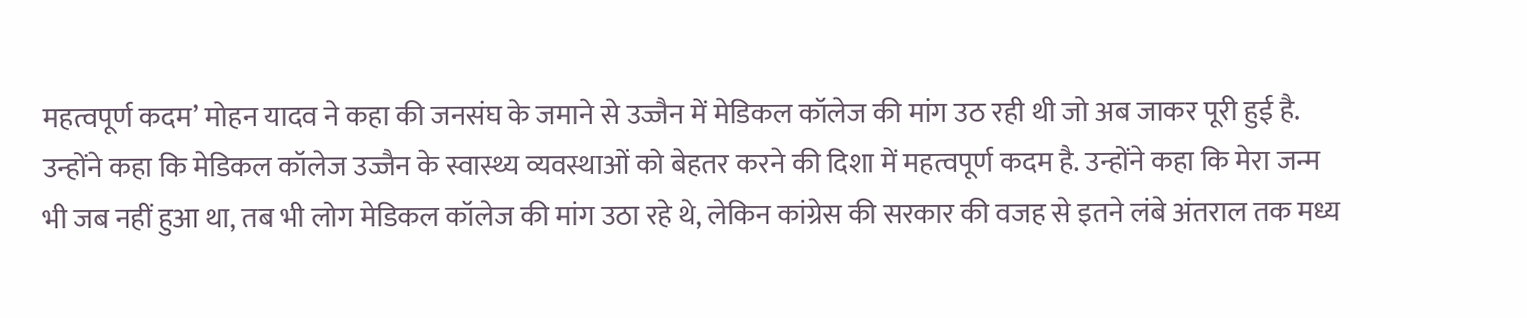महत्वपूर्ण कदम’ मोहन यादव ने कहा की जनसंघ के जमाने से उज्जैन में मेडिकल कॉलेज की मांग उठ रही थी जो अब जाकर पूरी हुई है. उन्होंने कहा कि मेडिकल कॉलेज उज्जैन के स्वास्थ्य व्यवस्थाओं को बेहतर करने की दिशा में महत्वपूर्ण कदम है. उन्होंने कहा कि मेरा जन्म भी जब नहीं हुआ था, तब भी लोग मेडिकल कॉलेज की मांग उठा रहे थे, लेकिन कांग्रेस की सरकार की वजह से इतने लंबे अंतराल तक मध्य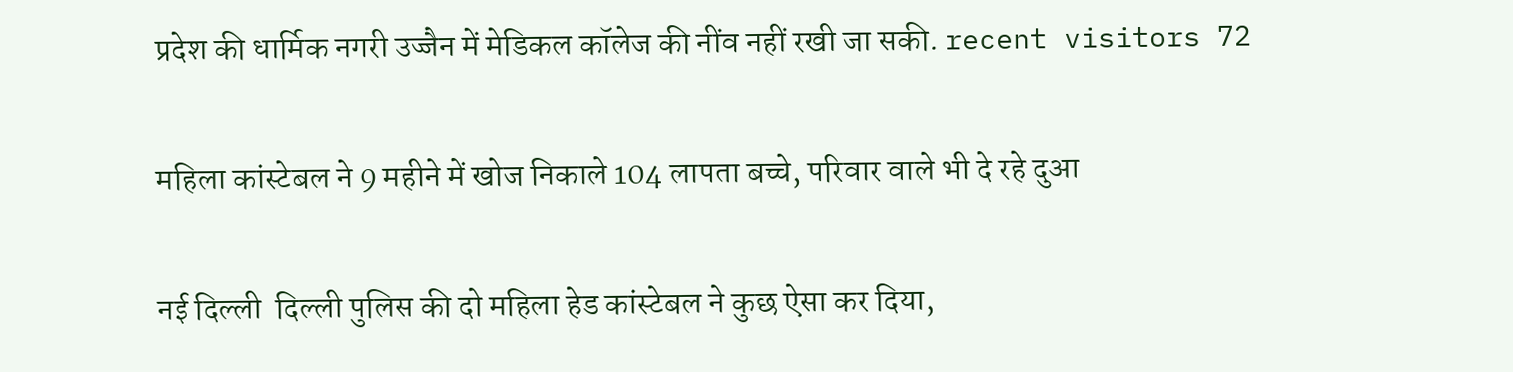प्रदेश की धार्मिक नगरी उज्जैन में मेडिकल कॉलेज की नींव नहीं रखी जा सकी. recent visitors 72

महिला कांस्टेबल ने 9 महीने में खोज निकाले 104 लापता बच्चे, परिवार वाले भी दे रहे दुआ

नई दिल्ली  दिल्ली पुलिस की दो महिला हेड कांस्टेबल ने कुछ ऐसा कर दिया,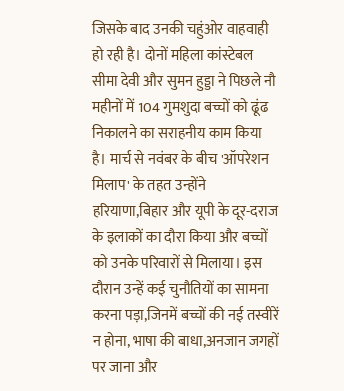जिसके बाद उनकी चहुंओर वाहवाही हो रही है। दोनों महिला कांस्टेबल सीमा देवी और सुमन हुड्डा ने पिछले नौ महीनों में 104 गुमशुदा बच्चों को ढूंढ निकालने का सराहनीय काम किया है। मार्च से नवंबर के बीच 'ऑपरेशन मिलाप' के तहत उन्होंने हरियाणा,बिहार और यूपी के दूर-दराज के इलाकों का दौरा किया और बच्चों को उनके परिवारों से मिलाया। इस दौरान उन्हें कई चुनौतियों का सामना करना पड़ा,जिनमें बच्चों की नई तस्वीरें न होना, भाषा की बाधा,अनजान जगहों पर जाना और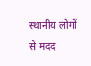स्थानीय लोगों से मदद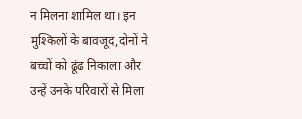न मिलना शामिल था। इन मुश्किलों के बावजूद,दोनों ने बच्चों को ढूंढ निकाला और उन्हें उनके परिवारों से मिला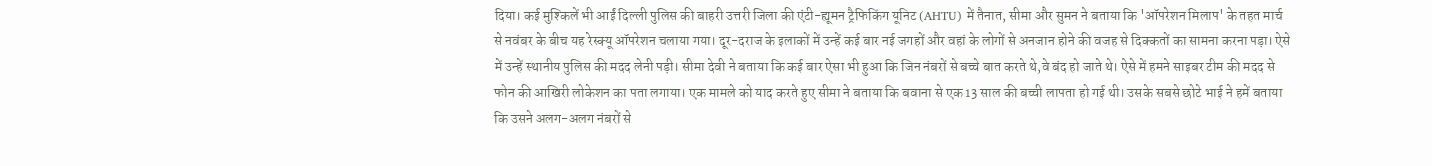दिया। कई मुश्किलें भी आईं दिल्ली पुलिस की बाहरी उत्तरी जिला की एंटी-ह्यूमन ट्रैफिकिंग यूनिट (AHTU) में तैनात, सीमा और सुमन ने बताया कि 'ऑपरेशन मिलाप' के तहत मार्च से नवंबर के बीच यह रेस्क्यू ऑपरेशन चलाया गया। दूर-दराज के इलाकों में उन्हें कई बार नई जगहों और वहां के लोगों से अनजान होने की वजह से दिक्कतों का सामना करना पड़ा। ऐसे में उन्हें स्थानीय पुलिस की मदद लेनी पड़ी। सीमा देवी ने बताया कि कई बार ऐसा भी हुआ कि जिन नंबरों से बच्चे बात करते थे,वे बंद हो जाते थे। ऐसे में हमने साइबर टीम की मदद से फोन की आखिरी लोकेशन का पता लगाया। एक मामले को याद करते हुए सीमा ने बताया कि बवाना से एक 13 साल की बच्ची लापता हो गई थी। उसके सबसे छोटे भाई ने हमें बताया कि उसने अलग-अलग नंबरों से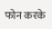फोन करके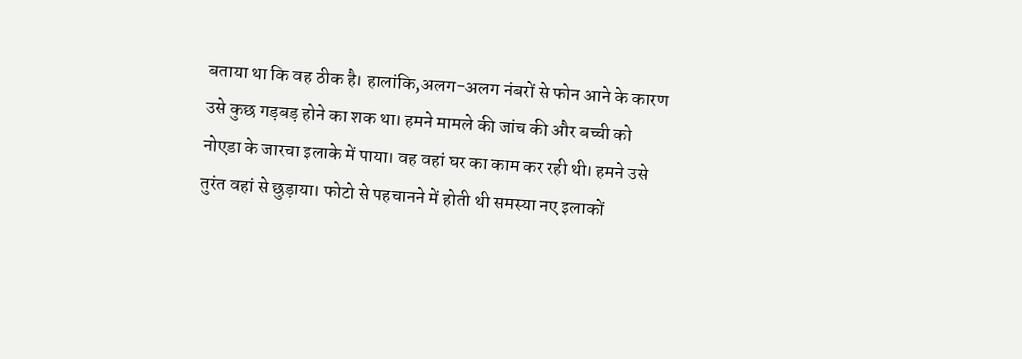बताया था कि वह ठीक है। हालांकि,अलग-अलग नंबरों से फोन आने के कारण उसे कुछ गड़बड़ होने का शक था। हमने मामले की जांच की और बच्ची को नोएडा के जारचा इलाके में पाया। वह वहां घर का काम कर रही थी। हमने उसे तुरंत वहां से छुड़ाया। फोटो से पहचानने में होती थी समस्या नए इलाकों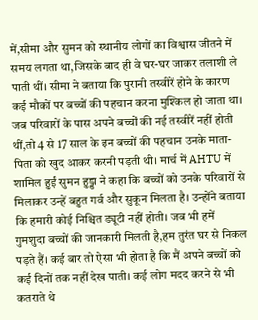में,सीमा और सुमन को स्थानीय लोगों का विश्वास जीतने में समय लगता था,जिसके बाद ही वे घर-घर जाकर तलाशी ले पाती थीं। सीमा ने बताया कि पुरानी तस्वीरें होने के कारण कई मौकों पर बच्चों की पहचान करना मुश्किल हो जाता था। जब परिवारों के पास अपने बच्चों की नई तस्वीरें नहीं होती थीं,तो 4 से 17 साल के इन बच्चों की पहचान उनके माता-पिता को खुद आकर करनी पड़ती थी। मार्च में AHTU में शामिल हुईं सुमन हुड्डा ने कहा कि बच्चों को उनके परिवारों से मिलाकर उन्हें बहुत गर्व और सुकून मिलता है। उन्होंने बताया कि हमारी कोई निश्चित ड्यूटी नहीं होती। जब भी हमें गुमशुदा बच्चों की जानकारी मिलती है,हम तुरंत घर से निकल पड़ते हैं। कई बार तो ऐसा भी होता है कि मैं अपने बच्चों को कई दिनों तक नहीं देख पाती। कई लोग मदद करने से भी कतराते थे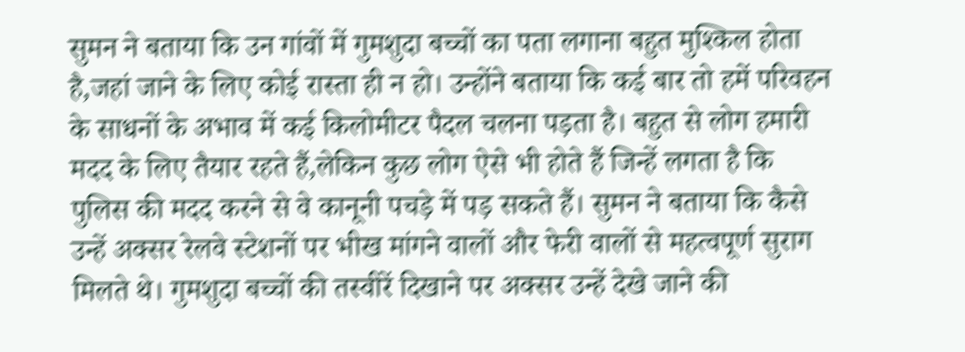सुमन ने बताया कि उन गांवों में गुमशुदा बच्चों का पता लगाना बहुत मुश्किल होता है,जहां जाने के लिए कोई रास्ता ही न हो। उन्होंने बताया कि कई बार तो हमें परिवहन के साधनों के अभाव में कई किलोमीटर पैदल चलना पड़ता है। बहुत से लोग हमारी मदद के लिए तैयार रहते हैं,लेकिन कुछ लोग ऐसे भी होते हैं जिन्हें लगता है कि पुलिस की मदद करने से वे कानूनी पचड़े में पड़ सकते हैं। सुमन ने बताया कि कैसे उन्हें अक्सर रेलवे स्टेशनों पर भीख मांगने वालों और फेरी वालों से महत्वपूर्ण सुराग मिलते थे। गुमशुदा बच्चों की तस्वीरें दिखाने पर अक्सर उन्हें देखे जाने की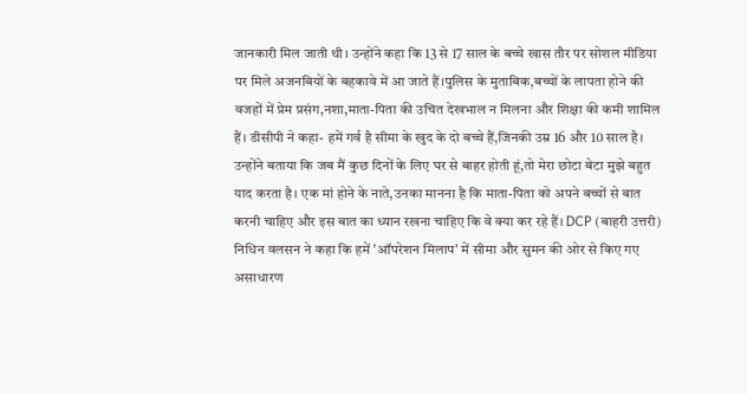जानकारी मिल जाती थी। उन्होंने कहा कि 13 से 17 साल के बच्चे खास तौर पर सोशल मीडिया पर मिले अजनबियों के बहकावे में आ जाते हैं।पुलिस के मुताबिक,बच्चों के लापता होने की वजहों में प्रेम प्रसंग,नशा,माता-पिता की उचित देखभाल न मिलना और शिक्षा की कमी शामिल हैं। डीसीपी ने कहा- हमें गर्व है सीमा के खुद के दो बच्चे हैं,जिनकी उम्र 16 और 10 साल है। उन्होंने बताया कि जब मैं कुछ दिनों के लिए घर से बाहर होती हूं,तो मेरा छोटा बेटा मुझे बहुत याद करता है। एक मां होने के नाते,उनका मानना है कि माता-पिता को अपने बच्चों से बात करनी चाहिए और इस बात का ध्यान रखना चाहिए कि वे क्या कर रहे हैं। DCP (बाहरी उत्तरी) निधिन वलसन ने कहा कि हमें 'ऑपरेशन मिलाप' में सीमा और सुमन की ओर से किए गए असाधारण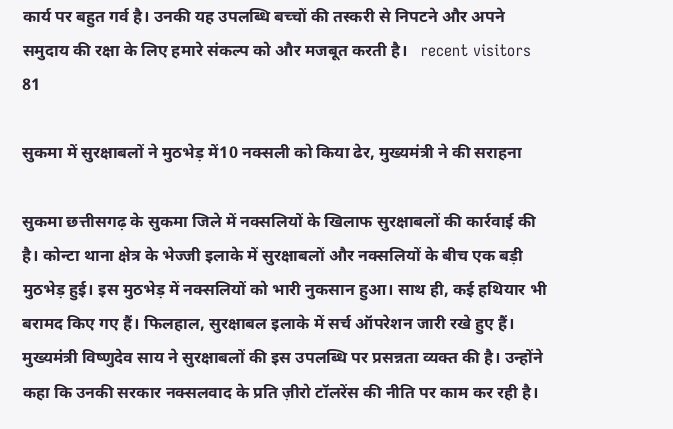कार्य पर बहुत गर्व है। उनकी यह उपलब्धि बच्चों की तस्करी से निपटने और अपने समुदाय की रक्षा के लिए हमारे संकल्प को और मजबूत करती है।   recent visitors 81

सुकमा में सुरक्षाबलों ने मुठभेड़ में10 नक्सली को किया ढेर, मुख्यमंत्री ने की सराहना

सुकमा छत्तीसगढ़ के सुकमा जिले में नक्सलियों के खिलाफ सुरक्षाबलों की कार्रवाई की है। कोन्टा थाना क्षेत्र के भेज्जी इलाके में सुरक्षाबलों और नक्सलियों के बीच एक बड़ी मुठभेड़ हुई। इस मुठभेड़ में नक्सलियों को भारी नुकसान हुआ। साथ ही, कई हथियार भी बरामद किए गए हैं। फिलहाल, सुरक्षाबल इलाके में सर्च ऑपरेशन जारी रखे हुए हैं। मुख्यमंत्री विष्णुदेव साय ने सुरक्षाबलों की इस उपलब्धि पर प्रसन्नता व्यक्त की है। उन्होंने कहा कि उनकी सरकार नक्सलवाद के प्रति ज़ीरो टॉलरेंस की नीति पर काम कर रही है।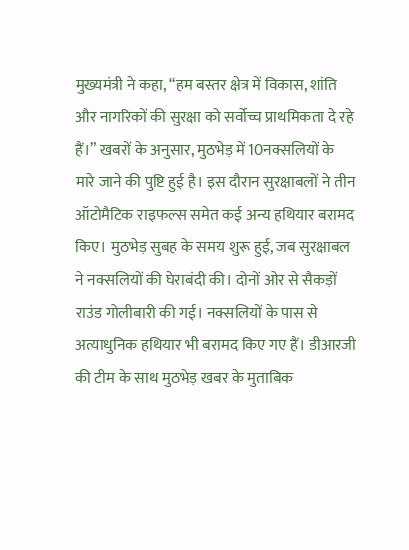मुख्यमंत्री ने कहा, “हम बस्तर क्षेत्र में विकास, शांति और नागरिकों की सुरक्षा को सर्वोच्च प्राथमिकता दे रहे हैं।” खबरों के अनुसार, मुठभेड़ में 10नक्सलियों के मारे जाने की पुष्टि हुई है। इस दौरान सुरक्षाबलों ने तीन ऑटोमैटिक राइफल्स समेत कई अन्य हथियार बरामद किए। मुठभेड़ सुबह के समय शुरू हुई, जब सुरक्षाबल ने नक्सलियों की घेराबंदी की। दोनों ओर से सैकड़ों राउंड गोलीबारी की गई। नक्सलियों के पास से अत्याधुनिक हथियार भी बरामद किए गए हैं। डीआरजी की टीम के साथ मुठभेड़ खबर के मुताबिक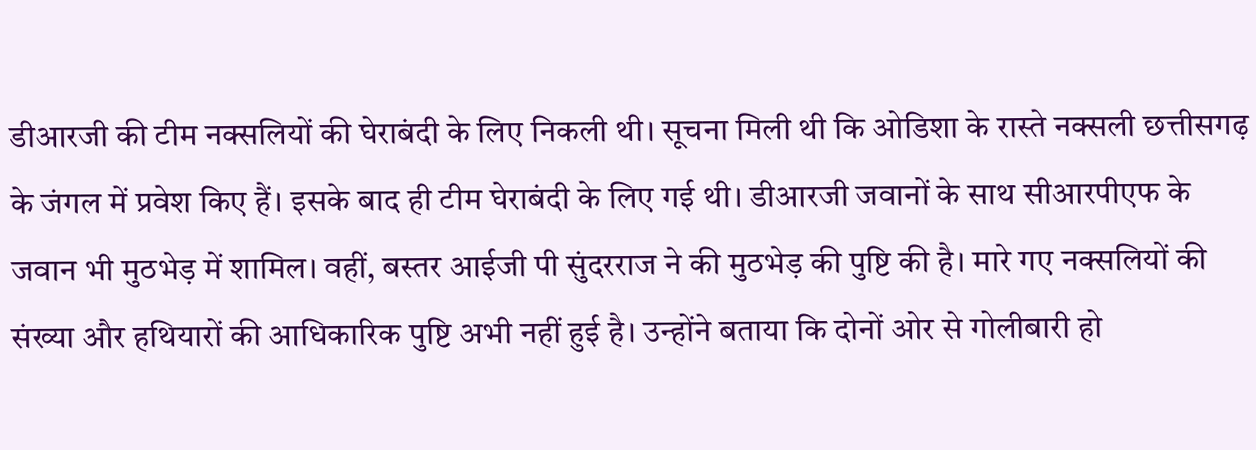डीआरजी की टीम नक्सलियों की घेराबंदी के लिए निकली थी। सूचना मिली थी कि ओडिशा के रास्ते नक्सली छत्तीसगढ़ के जंगल में प्रवेश किए हैं। इसके बाद ही टीम घेराबंदी के लिए गई थी। डीआरजी जवानों के साथ सीआरपीएफ के जवान भी मुठभेड़ में शामिल। वहीं, बस्तर आईजी पी सुंदरराज ने की मुठभेड़ की पुष्टि की है। मारे गए नक्सलियों की संख्या और हथियारों की आधिकारिक पुष्टि अभी नहीं हुई है। उन्होंने बताया कि दोनों ओर से गोलीबारी हो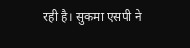रही है। सुकमा एसपी ने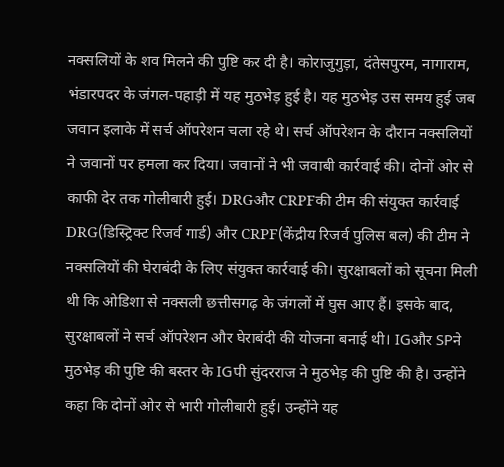नक्सलियों के शव मिलने की पुष्टि कर दी है। कोराजुगुड़ा, दंतेसपुरम, नागाराम, भंडारपदर के जंगल-पहाड़ी में यह मुठभेड़ हुई है। यह मुठभेड़ उस समय हुई जब जवान इलाके में सर्च ऑपरेशन चला रहे थे। सर्च ऑपरेशन के दौरान नक्सलियों ने जवानों पर हमला कर दिया। जवानों ने भी जवाबी कार्रवाई की। दोनों ओर से काफी देर तक गोलीबारी हुई। DRGऔर CRPFकी टीम की संयुक्त कार्रवाई DRG(डिस्ट्रिक्ट रिजर्व गार्ड) और CRPF(केंद्रीय रिजर्व पुलिस बल) की टीम ने नक्सलियों की घेराबंदी के लिए संयुक्त कार्रवाई की। सुरक्षाबलों को सूचना मिली थी कि ओडिशा से नक्सली छत्तीसगढ़ के जंगलों में घुस आए हैं। इसके बाद, सुरक्षाबलों ने सर्च ऑपरेशन और घेराबंदी की योजना बनाई थी। IGऔर SPने मुठभेड़ की पुष्टि की बस्तर के IGपी सुंदरराज ने मुठभेड़ की पुष्टि की है। उन्होंने कहा कि दोनों ओर से भारी गोलीबारी हुई। उन्होंने यह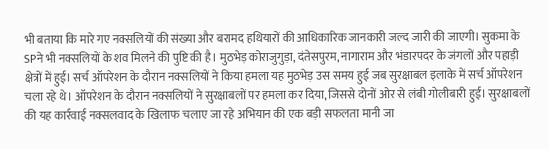भी बताया कि मारे गए नक्सलियों की संख्या और बरामद हथियारों की आधिकारिक जानकारी जल्द जारी की जाएगी। सुकमा के SPने भी नक्सलियों के शव मिलने की पुष्टि की है। मुठभेड़ कोराजुगुड़ा, दंतेसपुरम, नागाराम और भंडारपदर के जंगलों और पहाड़ी क्षेत्रों में हुई। सर्च ऑपरेशन के दौरान नक्सलियों ने किया हमला यह मुठभेड़ उस समय हुई जब सुरक्षाबल इलाके में सर्च ऑपरेशन चला रहे थे। ऑपरेशन के दौरान नक्सलियों ने सुरक्षाबलों पर हमला कर दिया, जिससे दोनों ओर से लंबी गोलीबारी हुई। सुरक्षाबलों की यह कार्रवाई नक्सलवाद के खिलाफ चलाए जा रहे अभियान की एक बड़ी सफलता मानी जा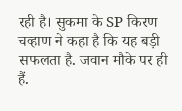रही है। सुकमा के SP किरण चव्हाण ने कहा है कि यह बड़ी सफलता है. जवान मौके पर ही हैं.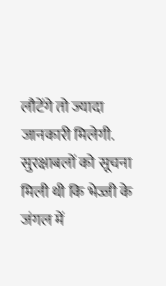लौटेंगे तो ज्यादा जानकारी मिलेगी. सुरक्षाबलों को सूचना मिली थी कि भेज्जी के जंगल में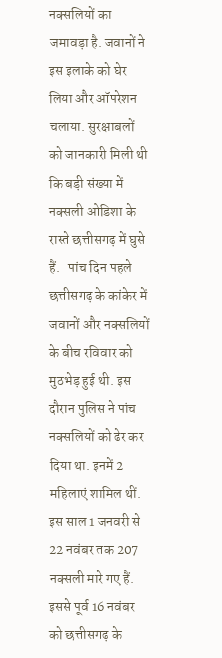नक्सलियों का जमावड़ा है. जवानों ने इस इलाके को घेर लिया और ऑपरेशन चलाया. सुरक्षाबलों को जानकारी मिली थी कि बड़ी संख्या में नक्सली ओडिशा के रास्ते छत्तीसगढ़ में घुसे हैं.   पांच दिन पहले छत्तीसगढ़ के कांकेर में जवानों और नक्सलियों के बीच रविवार को मुठभेड़ हुई थी. इस दौरान पुलिस ने पांच नक्सलियों को ढेर कर दिया था. इनमें 2 महिलाएं शामिल थीं. इस साल 1 जनवरी से 22 नवंबर तक 207 नक्सली मारे गए हैं. इससे पूर्व 16 नवंबर को छत्तीसगढ़ के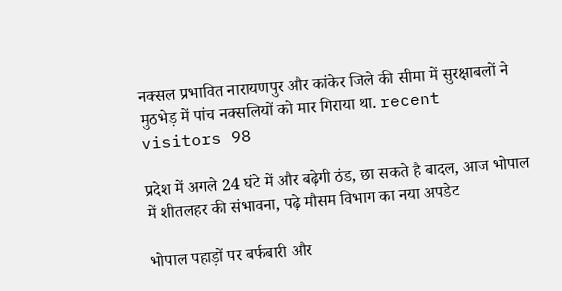नक्सल प्रभावित नारायणपुर और कांकेर जिले की सीमा में सुरक्षाबलों ने मुठभेड़ में पांच नक्सलियों को मार गिराया था. recent visitors 98

प्रदेश में अगले 24 घंटे में और बढ़ेगी ठंड, छा सकते है बादल, आज भोपाल में शीतलहर की संभावना, पढ़े मौसम विभाग का नया अपडेट

भोपाल पहाड़ों पर बर्फबारी और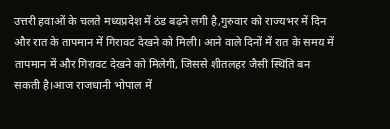उत्तरी हवाओं के चलते मध्यप्रदेश में ठंड बढ़ने लगी है,गुरुवार को राज्यभर में दिन और रात के तापमान में गिरावट देखने को मिली। आने वाले दिनों में रात के समय में तापमान में और गिरावट देखने को मिलेगी, जिससे शीतलहर जैसी स्थिति बन सकती है।आज राजधानी भोपाल में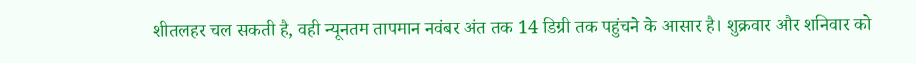शीतलहर चल सकती है, वही न्यूनतम तापमान नवंबर अंत तक 14 डिग्री तक पहुंचने के आसार है। शुक्रवार और शनिवार को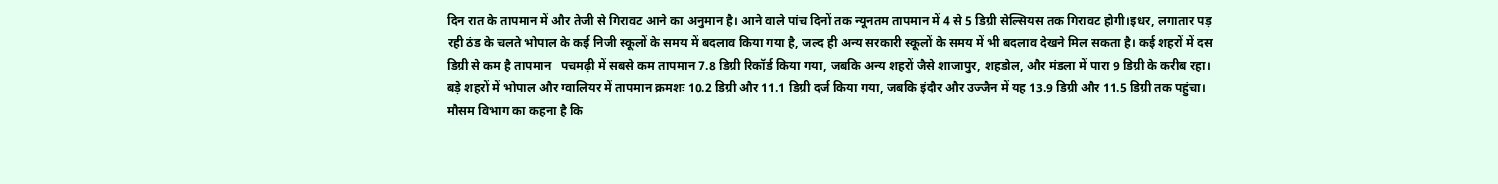दिन रात के तापमान में और तेजी से गिरावट आने का अनुमान है। आने वाले पांच दिनों तक न्यूनतम तापमान में 4 से 5 डिग्री सेल्सियस तक गिरावट होगी।इधर, लगातार पड़ रही ठंड के चलते भोपाल के कई निजी स्कूलों के समय में बदलाव किया गया है, जल्द ही अन्य सरकारी स्कूलों के समय में भी बदलाव देखने मिल सकता है। कई शहरों में दस डिग्री से कम है तापमान   पचमढ़ी में सबसे कम तापमान 7.8 डिग्री रिकॉर्ड किया गया, जबकि अन्य शहरों जैसे शाजापुर, शहडोल, और मंडला में पारा 9 डिग्री के करीब रहा। बड़े शहरों में भोपाल और ग्वालियर में तापमान क्रमशः 10.2 डिग्री और 11.1 डिग्री दर्ज किया गया, जबकि इंदौर और उज्जैन में यह 13.9 डिग्री और 11.5 डिग्री तक पहुंचा। मौसम विभाग का कहना है कि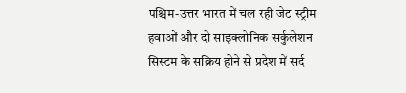पश्चिम-उत्तर भारत में चल रही जेट स्ट्रीम हवाओं और दो साइक्लोनिक सर्कुलेशन सिस्टम के सक्रिय होने से प्रदेश में सर्द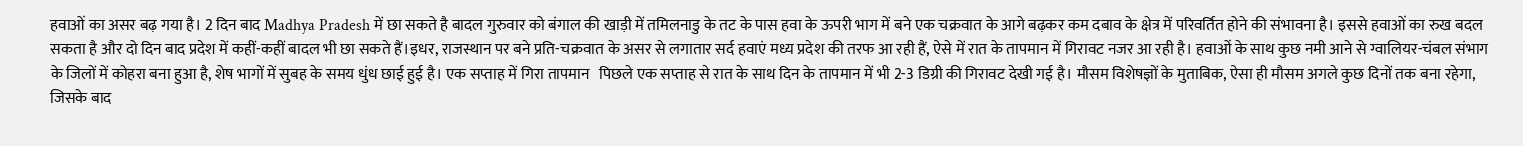हवाओं का असर बढ़ गया है। 2 दिन बाद Madhya Pradesh में छा सकते है बादल गुरुवार को बंगाल की खाड़ी में तमिलनाडु के तट के पास हवा के ऊपरी भाग में बने एक चक्रवात के आगे बढ़कर कम दबाव के क्षेत्र में परिवर्तित होने की संभावना है। इससे हवाओं का रुख बदल सकता है और दो दिन बाद प्रदेश में कहीं-कहीं बादल भी छा सकते हैं।इधर, राजस्थान पर बने प्रति-चक्रवात के असर से लगातार सर्द हवाएं मध्य प्रदेश की तरफ आ रही हैं, ऐसे में रात के तापमान में गिरावट नजर आ रही है। हवाओं के साथ कुछ नमी आने से ग्वालियर-चंबल संभाग के जिलों में कोहरा बना हुआ है, शेष भागों में सुबह के समय धुंध छाई हुई है। एक सप्ताह में गिरा तापमान   पिछले एक सप्ताह से रात के साथ दिन के तापमान में भी 2-3 डिग्री की गिरावट देखी गई है। मौसम विशेषज्ञों के मुताबिक, ऐसा ही मौसम अगले कुछ दिनों तक बना रहेगा, जिसके बाद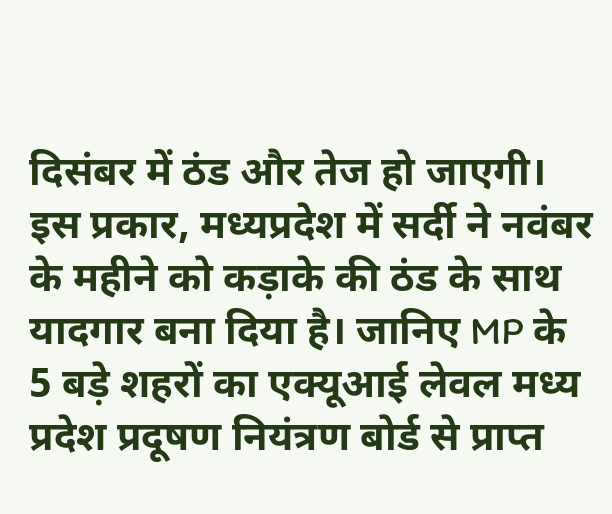दिसंबर में ठंड और तेज हो जाएगी। इस प्रकार, मध्यप्रदेश में सर्दी ने नवंबर के महीने को कड़ाके की ठंड के साथ यादगार बना दिया है। जानिए MP के 5 बड़े शहरों का एक्यूआई लेवल मध्य प्रदेश प्रदूषण नियंत्रण बोर्ड से प्राप्त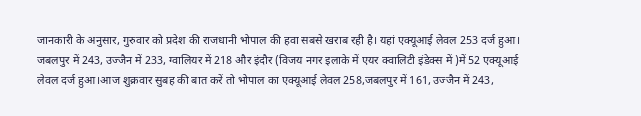जानकारी के अनुसार, गुरुवार को प्रदेश की राजधानी भोपाल की हवा सबसे खराब रही है। यहां एक्यूआई लेवल 253 दर्ज हुआ। जबलपुर में 243, उज्जैन में 233, ग्वालियर में 218 और इंदौर (विजय नगर इलाके में एयर क्वालिटी इंडेक्स में )में 52 एक्यूआई लेवल दर्ज हुआ।आज शुक्रवार सुबह की बात करें तो भोपाल का एक्यूआई लेवल 258,जबलपुर में 161, उज्जैन में 243,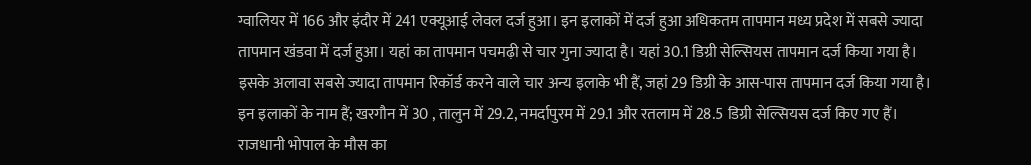ग्वालियर में 166 और इंदौर में 241 एक्यूआई लेवल दर्ज हुआ। इन इलाकों में दर्ज हुआ अधिकतम तापमान मध्य प्रदेश में सबसे ज्यादा तापमान खंडवा में दर्ज हुआ। यहां का तापमान पचमढ़ी से चार गुना ज्यादा है। यहां 30.1 डिग्री सेल्सियस तापमान दर्ज किया गया है। इसके अलावा सबसे ज्यादा तापमान रिकॉर्ड करने वाले चार अन्य इलाके भी हैं, जहां 29 डिग्री के आस-पास तापमान दर्ज किया गया है। इन इलाकों के नाम हैं; खरगौन में 30 , तालुन में 29.2, नमर्दापुरम में 29.1 और रतलाम में 28.5 डिग्री सेल्सियस दर्ज किए गए हैं। राजधानी भोपाल के मौस का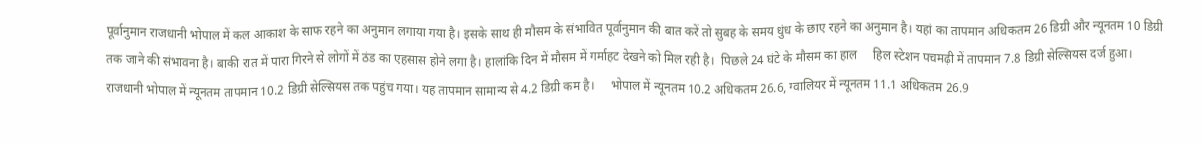पूर्वानुमान राजधानी भोपाल में कल आकाश के साफ रहने का अनुमान लगाया गया है। इसके साथ ही मौसम के संभावित पूर्वानुमान की बात करें तो सुबह के समय धुंध के छाए रहने का अनुमान है। यहां का तापमान अधिकतम 26 डिग्री और न्यूनतम 10 डिग्री तक जाने की संभावना है। बाकी रात में पारा गिरने से लोगों में ठंड का एहसास होने लगा है। हालांकि दिन में मौसम में गर्माहट देखने को मिल रही है।  पिछले 24 घंटे के मौसम का हाल     हिल स्टेशन पचमढ़ी में तापमान 7.8 डिग्री सेल्सियस दर्ज हुआ।     राजधानी भोपाल में न्यूनतम तापमान 10.2 डिग्री सेल्सियस तक पहुंच गया। यह तापमान सामान्य से 4.2 डिग्री कम है।     भोपाल में न्यूनतम 10.2 अधिकतम 26.6, ग्वालियर में न्यूनतम 11.1 अधिकतम 26.9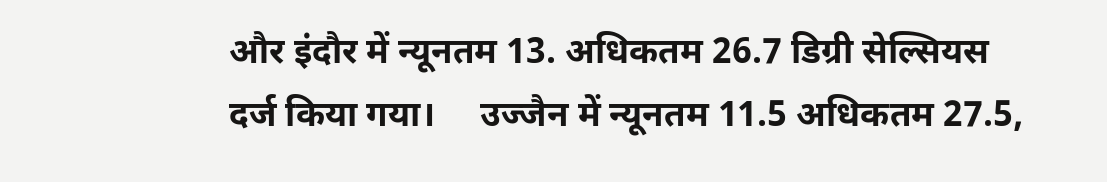और इंदौर में न्यूनतम 13. अधिकतम 26.7 डिग्री सेल्सियस दर्ज किया गया।     उज्जैन में न्यूनतम 11.5 अधिकतम 27.5,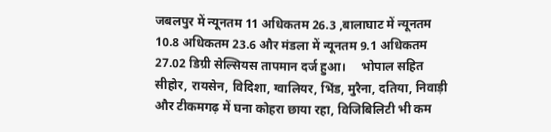जबलपुर में न्यूनतम 11 अधिकतम 26.3 ,बालाघाट में न्यूनतम 10.8 अधिकतम 23.6 और मंडला में न्यूनतम 9.1 अधिकतम 27.02 डिग्री सेल्सियस तापमान दर्ज हुआ।     भोपाल सहित सीहोर, रायसेन, विदिशा, ग्वालियर, भिंड, मुरैना, दतिया, निवाड़ी और टीकमगढ़ में घना कोहरा छाया रहा, विजिबिलिटी भी कम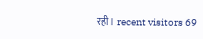रही। recent visitors 69